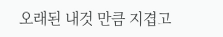오래된 내것 만큼 지겹고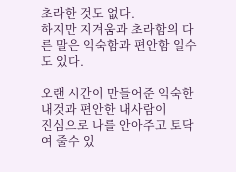초라한 것도 없다.
하지만 지겨움과 초라함의 다른 말은 익숙함과 편안함 일수도 있다.

오랜 시간이 만들어준 익숙한 내것과 편안한 내사람이
진심으로 나를 안아주고 토닥여 줄수 있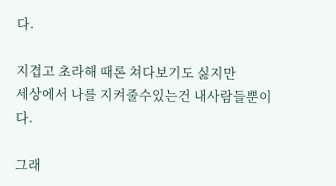다.

지겹고 초라해 때론 쳐다보기도 싫지만
세상에서 나를 지켜줄수있는건 내사람들뿐이다.

그래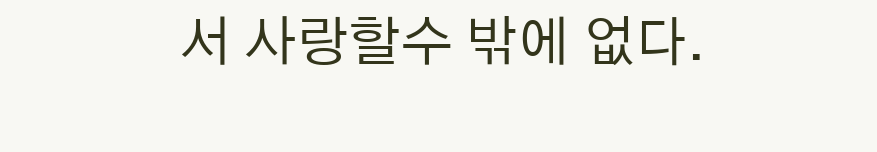서 사랑할수 밖에 없다.